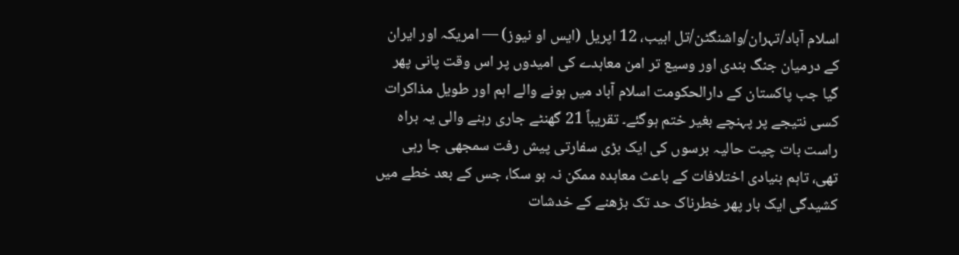اسلام آباد/تہران/واشنگٹن/تل ابیب، 12 اپریل (ایس او نیوز) — امریکہ اور ایران کے درمیان جنگ بندی اور وسیع تر امن معاہدے کی امیدوں پر اس وقت پانی پھر گیا جب پاکستان کے دارالحکومت اسلام آباد میں ہونے والے اہم اور طویل مذاکرات کسی نتیجے پر پہنچے بغیر ختم ہوگئے۔ تقریباً 21 گھنٹے جاری رہنے والی یہ براہ راست بات چیت حالیہ برسوں کی ایک بڑی سفارتی پیش رفت سمجھی جا رہی تھی، تاہم بنیادی اختلافات کے باعث معاہدہ ممکن نہ ہو سکا، جس کے بعد خطے میں کشیدگی ایک بار پھر خطرناک حد تک بڑھنے کے خدشات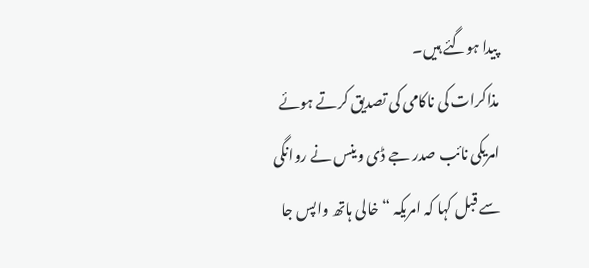پیدا ہوگئے ہیں۔
مذاکرات کی ناکامی کی تصدیق کرتے ہوئے امریکی نائب صدر جے ڈی وینس نے روانگی سے قبل کہا کہ امریکہ “خالی ہاتھ واپس جا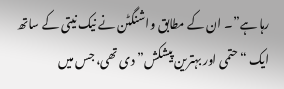رہا ہے”۔ ان کے مطابق واشنگٹن نے نیک نیتی کے ساتھ ایک “حتمی اور بہترین پیشکش” دی تھی، جس میں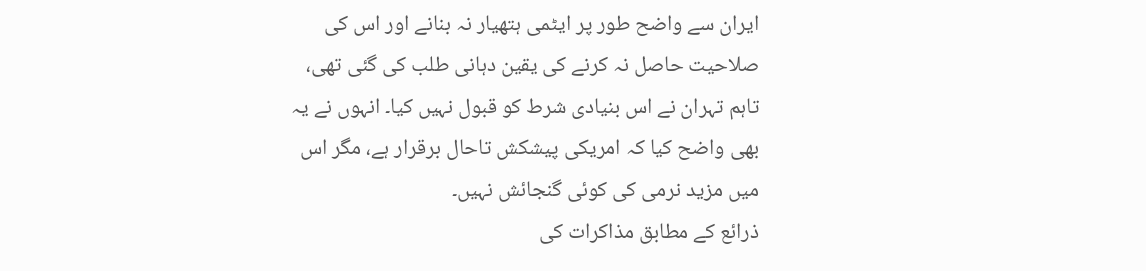ایران سے واضح طور پر ایٹمی ہتھیار نہ بنانے اور اس کی صلاحیت حاصل نہ کرنے کی یقین دہانی طلب کی گئی تھی، تاہم تہران نے اس بنیادی شرط کو قبول نہیں کیا۔ انہوں نے یہ بھی واضح کیا کہ امریکی پیشکش تاحال برقرار ہے، مگر اس میں مزید نرمی کی کوئی گنجائش نہیں۔
ذرائع کے مطابق مذاکرات کی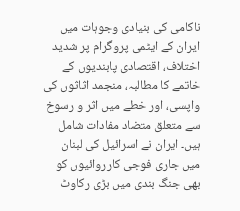ناکامی کی بنیادی وجوہات میں ایران کے ایٹمی پروگرام پر شدید اختلاف، اقتصادی پابندیوں کے خاتمے کا مطالبہ، منجمد اثاثوں کی واپسی، اور خطے میں اثر و رسوخ سے متعلق متضاد مفادات شامل ہیں۔ ایران نے اسرائیل کی لبنان میں جاری فوجی کارروائیوں کو بھی جنگ بندی میں بڑی رکاوٹ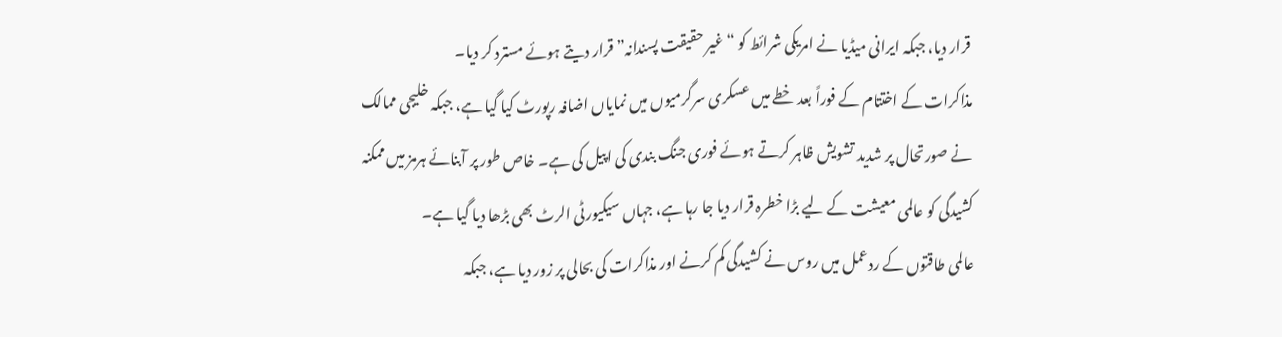قرار دیا، جبکہ ایرانی میڈیا نے امریکی شرائط کو “غیر حقیقت پسندانہ” قرار دیتے ہوئے مسترد کر دیا۔
مذاکرات کے اختتام کے فوراً بعد خطے میں عسکری سرگرمیوں میں نمایاں اضافہ رپورٹ کیا گیا ہے، جبکہ خلیجی ممالک نے صورتحال پر شدید تشویش ظاہر کرتے ہوئے فوری جنگ بندی کی اپیل کی ہے۔ خاص طور پر آبنائے ہرمز میں ممکنہ کشیدگی کو عالمی معیشت کے لیے بڑا خطرہ قرار دیا جا رہا ہے، جہاں سیکیورٹی الرٹ بھی بڑھا دیا گیا ہے۔
عالمی طاقتوں کے ردعمل میں روس نے کشیدگی کم کرنے اور مذاکرات کی بحالی پر زور دیا ہے، جبکہ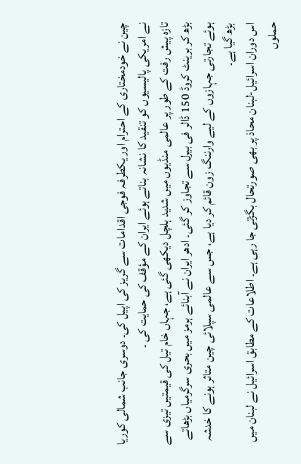چین نے خودمختاری کے احترام اور یکطرفہ فوجی اقدامات سے گریز کی اپیل کی۔ دوسری جانب شمالی کوریا نے امریکی پالیسیوں کو تنقید کا نشانہ بناتے ہوئے ایران کے مؤقف کی حمایت کی ۔
تازہ پیش رفت کے طور پر عالمی منڈیوں میں شدید ہلچل دیکھی گئی ہے، جہاں خام تیل کی قیمتیں تیزی سے بڑھ کر برینٹ کروڈ 150 ڈالر فی بیرل سے تجاوز کر گئی۔ ادھر ایران نے آبنائے ہرمز میں بحری سرگرمیاں بڑھاتے ہوئے تجارتی جہازوں کے لیے وارننگ زون قائم کر دیا ہے، جس سے عالمی سپلائی چین متاثر ہونے کا خدشہ بڑھ گیا ہے۔
اس دوران اسرائیل-لبنان محاذ پر بھی صورتحال بگڑتی جا رہی ہے۔ اطلاعات کے مطابق اسرائیل نے لبنان میں حملوں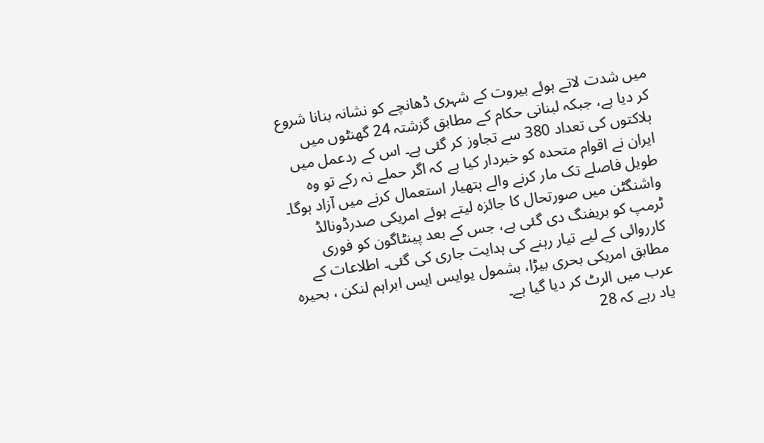میں شدت لاتے ہوئے بیروت کے شہری ڈھانچے کو نشانہ بنانا شروع کر دیا ہے، جبکہ لبنانی حکام کے مطابق گزشتہ 24 گھنٹوں میں ہلاکتوں کی تعداد 380 سے تجاوز کر گئی ہے۔ اس کے ردعمل میں ایران نے اقوام متحدہ کو خبردار کیا ہے کہ اگر حملے نہ رکے تو وہ طویل فاصلے تک مار کرنے والے ہتھیار استعمال کرنے میں آزاد ہوگا۔
واشنگٹن میں صورتحال کا جائزہ لیتے ہوئے امریکی صدرڈونالڈ ٹرمپ کو بریفنگ دی گئی ہے، جس کے بعد پینٹاگون کو فوری کارروائی کے لیے تیار رہنے کی ہدایت جاری کی گئی۔ اطلاعات کے مطابق امریکی بحری بیڑا، بشمول یوایس ایس ابراہم لنکن ، بحیرہ عرب میں الرٹ کر دیا گیا ہے۔
یاد رہے کہ 28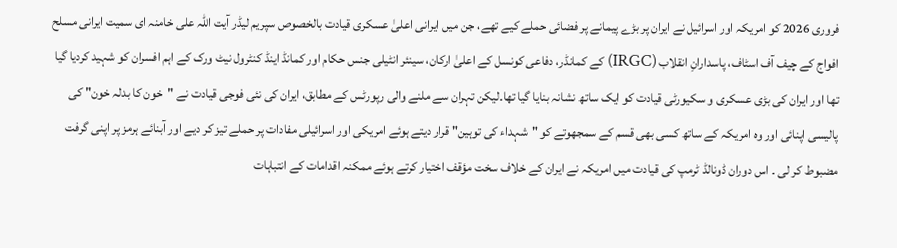فروری 2026 کو امریکہ اور اسرائیل نے ایران پر بڑے پیمانے پر فضائی حملے کیے تھے، جن میں ایرانی اعلیٰ عسکری قیادت بالخصوص سپریم لیڈر آیت اللہ علی خامنہ ای سمیت ایرانی مسلح افواج کے چیف آف اسٹاف، پاسدارانِ انقلاب (IRGC) کے کمانڈر، دفاعی کونسل کے اعلیٰ ارکان، سینئر انٹیلی جنس حکام اور کمانڈ اینڈ کنٹرول نیٹ ورک کے اہم افسران کو شہید کردیا گیا تھا اور ایران کی بڑی عسکری و سکیورٹی قیادت کو ایک ساتھ نشانہ بنایا گیا تھا۔لیکن تہران سے ملنے والی رپورٹس کے مطابق، ایران کی نئی فوجی قیادت نے "خون کا بدلہ خون" کی پالیسی اپنائی اور وہ امریکہ کے ساتھ کسی بھی قسم کے سمجھوتے کو "شہداء کی توہین" قرار دیتے ہوئے امریکی اور اسرائیلی مفادات پر حملے تیز کر دیے اور آبنائے ہرمز پر اپنی گرفت مضبوط کر لی ۔ اس دوران ڈونالڈ ٹرمپ کی قیادت میں امریکہ نے ایران کے خلاف سخت مؤقف اختیار کرتے ہوئے ممکنہ اقدامات کے انتباہات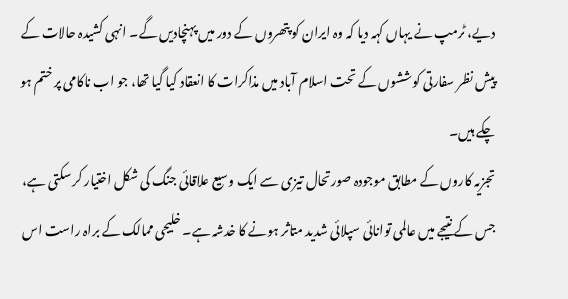دیے، ٹرمپ نے یہاں کہہ دیا کہ وہ ایران کو پتھروں کے دور میں پہنچادیں گے۔ انہی کشیدہ حالات کے پیش نظر سفارتی کوششوں کے تحت اسلام آباد میں مذاکرات کا انعقاد کیا گیا تھا، جو اب ناکامی پر ختم ہو چکے ہیں۔
تجزیہ کاروں کے مطابق موجودہ صورتحال تیزی سے ایک وسیع علاقائی جنگ کی شکل اختیار کر سکتی ہے، جس کے نتیجے میں عالمی توانائی سپلائی شدید متاثر ہونے کا خدشہ ہے۔ خلیجی ممالک کے براہ راست اس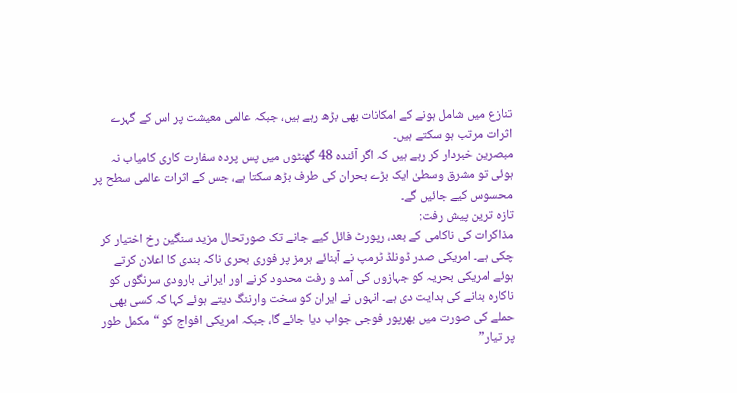تنازع میں شامل ہونے کے امکانات بھی بڑھ رہے ہیں، جبکہ عالمی معیشت پر اس کے گہرے اثرات مرتب ہو سکتے ہیں۔
مبصرین خبردار کر رہے ہیں کہ اگر آئندہ 48 گھنٹوں میں پس پردہ سفارت کاری کامیاب نہ ہوئی تو مشرق وسطیٰ ایک بڑے بحران کی طرف بڑھ سکتا ہے، جس کے اثرات عالمی سطح پر محسوس کیے جائیں گے۔
تازہ ترین پیش رفت:
مذاکرات کی ناکامی کے بعد، رپورٹ فائل کیے جانے تک صورتحال مزید سنگین رخ اختیار کر چکی ہے۔ امریکی صدر ڈونلڈ ٹرمپ نے آبنائے ہرمز پر فوری بحری ناکہ بندی کا اعلان کرتے ہوئے امریکی بحریہ کو جہازوں کی آمد و رفت محدود کرنے اور ایرانی بارودی سرنگوں کو ناکارہ بنانے کی ہدایت دی ہے۔ انہوں نے ایران کو سخت وارننگ دیتے ہوئے کہا کہ کسی بھی حملے کی صورت میں بھرپور فوجی جواب دیا جائے گا، جبکہ امریکی افواج کو “مکمل طور پر تیار”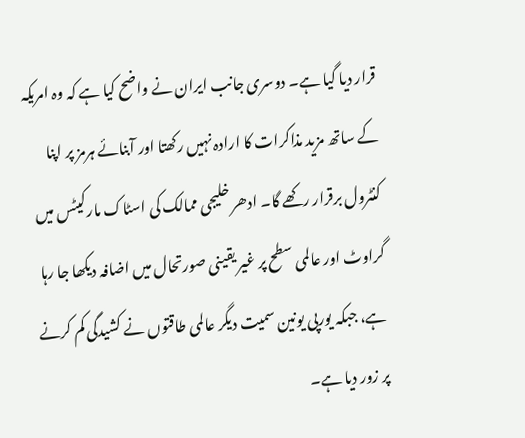قرار دیا گیا ہے۔ دوسری جانب ایران نے واضح کیا ہے کہ وہ امریکہ کے ساتھ مزید مذاکرات کا ارادہ نہیں رکھتا اور آبنائے ہرمز پر اپنا کنٹرول برقرار رکھے گا۔ ادھر خلیجی ممالک کی اسٹاک مارکیٹس میں گراوٹ اور عالمی سطح پر غیر یقینی صورتحال میں اضافہ دیکھا جا رہا ہے، جبکہ یورپی یونین سمیت دیگر عالمی طاقتوں نے کشیدگی کم کرنے پر زور دیا ہے۔